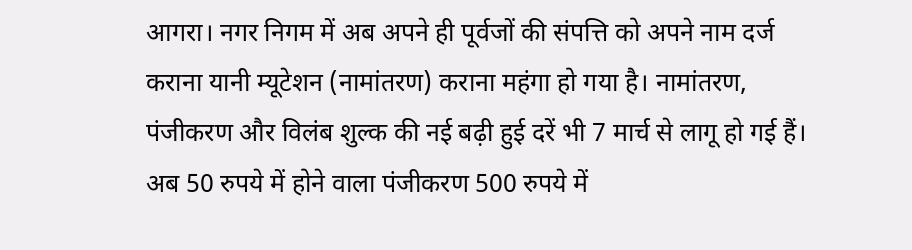आगरा। नगर निगम में अब अपने ही पूर्वजों की संपत्ति को अपने नाम दर्ज कराना यानी म्यूटेशन (नामांतरण) कराना महंगा हो गया है। नामांतरण, पंजीकरण और विलंब शुल्क की नई बढ़ी हुई दरें भी 7 मार्च से लागू हो गई हैं। अब 50 रुपये में होने वाला पंजीकरण 500 रुपये में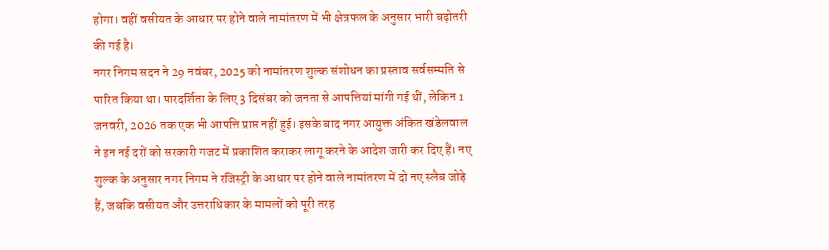होगा। वहीं वसीयत के आधार पर होने वाले नामांतरण में भी क्षेत्रफल के अनुसार भारी बढ़ोतरी की गई है।
नगर निगम सदन ने 29 नवंबर, 2025 को नामांतरण शुल्क संशोधन का प्रस्ताव सर्वसम्मति से पारित किया था। पारदर्शिता के लिए 3 दिसंबर को जनता से आपत्तियां मांगी गई थीं, लेकिन 1 जनवरी, 2026 तक एक भी आपत्ति प्राप्त नहीं हुई। इसके बाद नगर आयुक्त अंकित खंडेलवाल ने इन नई दरों को सरकारी गजट में प्रकाशित कराकर लागू करने के आदेश जारी कर दिए हैं। नए शुल्क के अनुसार नगर निगम ने रजिस्ट्री के आधार पर होने वाले नामांतरण में दो नए स्लैब जोड़े हैं, जबकि वसीयत और उत्तराधिकार के मामलों को पूरी तरह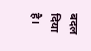बदल दिया है।